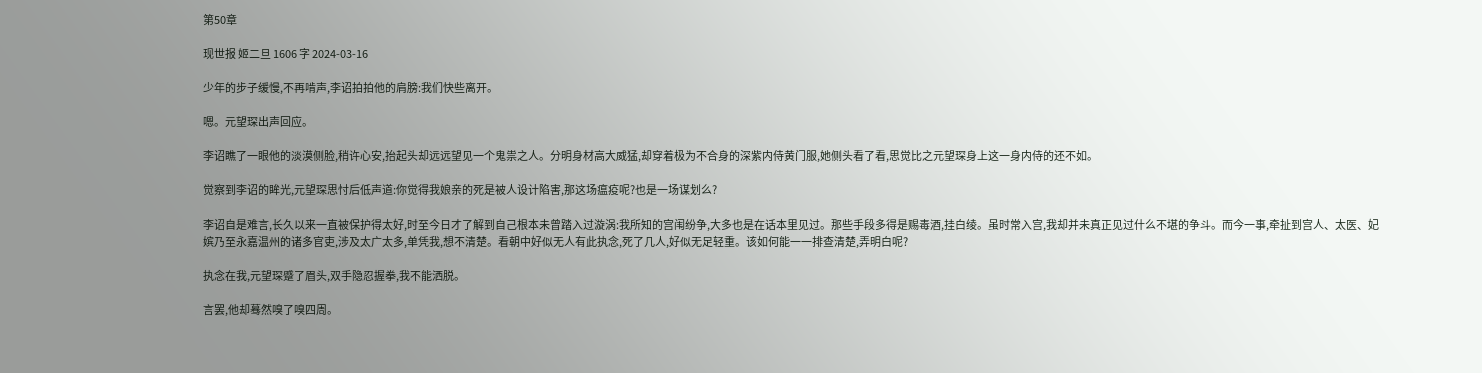第50章

现世报 姬二旦 1606 字 2024-03-16

少年的步子缓慢,不再啃声,李诏拍拍他的肩膀:我们快些离开。

嗯。元望琛出声回应。

李诏瞧了一眼他的淡漠侧脸,稍许心安,抬起头却远远望见一个鬼祟之人。分明身材高大威猛,却穿着极为不合身的深紫内侍黄门服,她侧头看了看,思觉比之元望琛身上这一身内侍的还不如。

觉察到李诏的眸光,元望琛思忖后低声道:你觉得我娘亲的死是被人设计陷害,那这场瘟疫呢?也是一场谋划么?

李诏自是难言,长久以来一直被保护得太好,时至今日才了解到自己根本未曾踏入过漩涡:我所知的宫闱纷争,大多也是在话本里见过。那些手段多得是赐毒酒,挂白绫。虽时常入宫,我却并未真正见过什么不堪的争斗。而今一事,牵扯到宫人、太医、妃嫔乃至永嘉温州的诸多官吏,涉及太广太多,单凭我,想不清楚。看朝中好似无人有此执念,死了几人,好似无足轻重。该如何能一一排查清楚,弄明白呢?

执念在我,元望琛蹙了眉头,双手隐忍握拳,我不能洒脱。

言罢,他却蓦然嗅了嗅四周。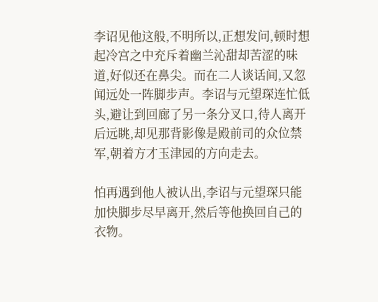李诏见他这般,不明所以,正想发问,顿时想起冷宫之中充斥着幽兰沁甜却苦涩的味道,好似还在鼻尖。而在二人谈话间,又忽闻远处一阵脚步声。李诏与元望琛连忙低头,避让到回廊了另一条分叉口,待人离开后远眺,却见那背影像是殿前司的众位禁军,朝着方才玉津园的方向走去。

怕再遇到他人被认出,李诏与元望琛只能加快脚步尽早离开,然后等他换回自己的衣物。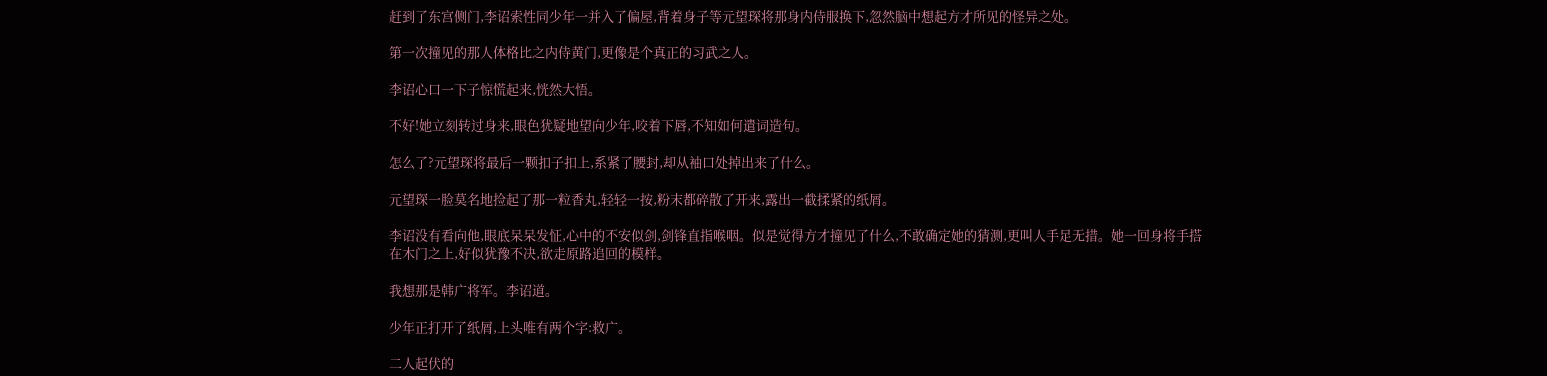赶到了东宫侧门,李诏索性同少年一并入了偏屋,背着身子等元望琛将那身内侍服换下,忽然脑中想起方才所见的怪异之处。

第一次撞见的那人体格比之内侍黄门,更像是个真正的习武之人。

李诏心口一下子惊慌起来,恍然大悟。

不好!她立刻转过身来,眼色犹疑地望向少年,咬着下唇,不知如何遣词造句。

怎么了?元望琛将最后一颗扣子扣上,系紧了腰封,却从袖口处掉出来了什么。

元望琛一脸莫名地捡起了那一粒香丸,轻轻一按,粉末都碎散了开来,露出一截揉紧的纸屑。

李诏没有看向他,眼底呆呆发怔,心中的不安似剑,剑锋直指喉咽。似是觉得方才撞见了什么,不敢确定她的猜测,更叫人手足无措。她一回身将手搭在木门之上,好似犹豫不决,欲走原路追回的模样。

我想那是韩广将军。李诏道。

少年正打开了纸屑,上头唯有两个字:救广。

二人起伏的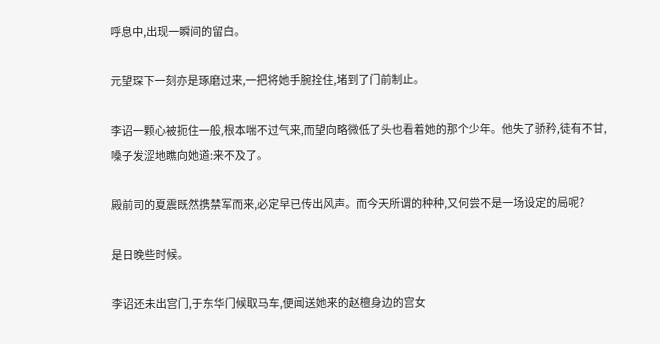呼息中,出现一瞬间的留白。

元望琛下一刻亦是琢磨过来,一把将她手腕拴住,堵到了门前制止。

李诏一颗心被扼住一般,根本喘不过气来,而望向略微低了头也看着她的那个少年。他失了骄矜,徒有不甘,嗓子发涩地瞧向她道:来不及了。

殿前司的夏震既然携禁军而来,必定早已传出风声。而今天所谓的种种,又何尝不是一场设定的局呢?

是日晚些时候。

李诏还未出宫门,于东华门候取马车,便闻送她来的赵檀身边的宫女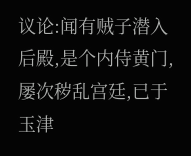议论:闻有贼子潜入后殿,是个内侍黄门,屡次秽乱宫廷,已于玉津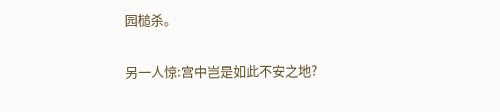园槌杀。

另一人惊:宫中岂是如此不安之地?